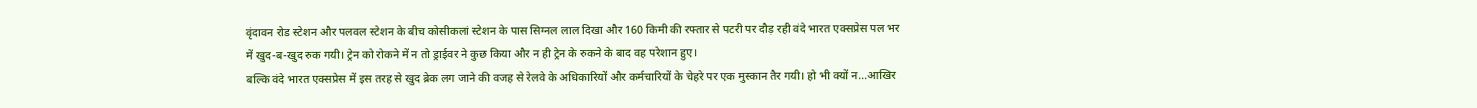वृंदावन रोड स्टेशन और पलवल स्टेशन के बीच कोसीकलां स्टेशन के पास सिग्नल लाल दिखा और 160 किमी की रफ्तार से पटरी पर दौड़ रही वंदे भारत एक्सप्रेस पल भर में खुद-ब-खुद रुक गयी। ट्रेन को रोकने में न तो ड्राईवर ने कुछ किया और न ही ट्रेन के रुकने के बाद वह परेशान हुए।
बल्कि वंदे भारत एक्सप्रेस में इस तरह से खुद ब्रेक लग जाने की वजह से रेलवे के अधिकारियों और कर्मचारियों के चेहरे पर एक मुस्कान तैर गयी। हो भी क्यों न...आखिर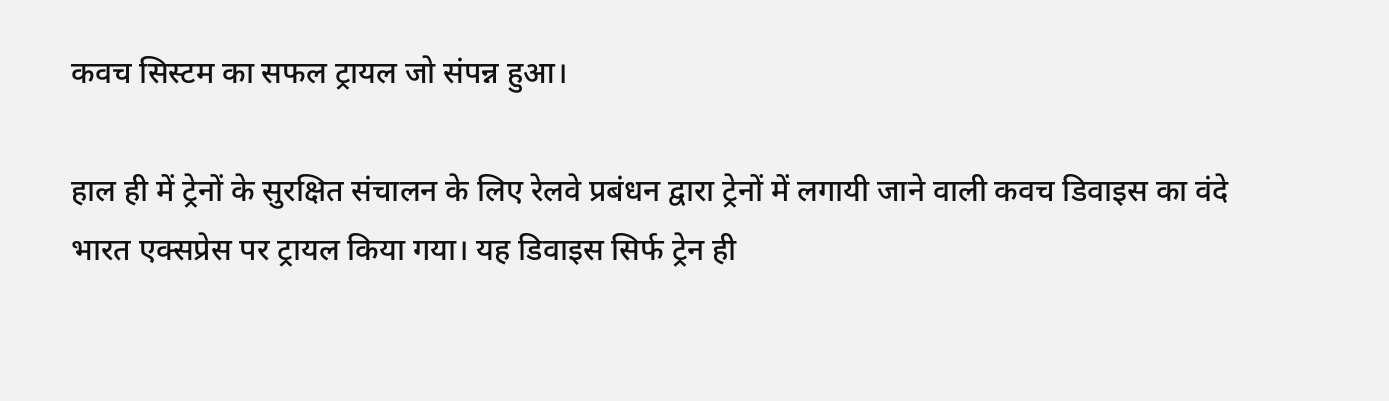कवच सिस्टम का सफल ट्रायल जो संपन्न हुआ।

हाल ही में ट्रेनों के सुरक्षित संचालन के लिए रेलवे प्रबंधन द्वारा ट्रेनों में लगायी जाने वाली कवच डिवाइस का वंदे भारत एक्सप्रेस पर ट्रायल किया गया। यह डिवाइस सिर्फ ट्रेन ही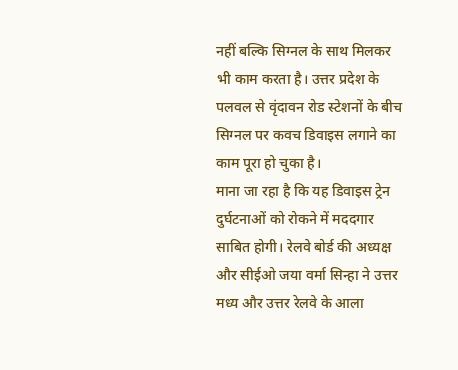नहीं बल्कि सिग्नल के साथ मिलकर भी काम करता है। उत्तर प्रदेश के पलवल से वृंदावन रोड स्टेशनों के बीच सिग्नल पर कवच डिवाइस लगाने का काम पूरा हो चुका है।
माना जा रहा है कि यह डिवाइस ट्रेन दुर्घटनाओं को रोकने में मददगार साबित होगी। रेलवे बोर्ड की अध्यक्ष और सीईओ जया वर्मा सिन्हा ने उत्तर मध्य और उत्तर रेलवे के आला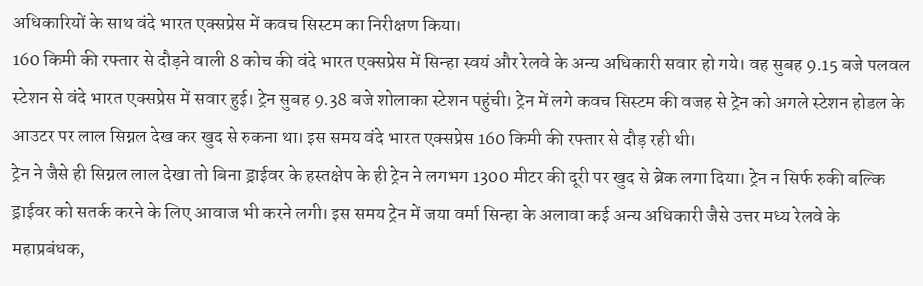अधिकारियों के साथ वंदे भारत एक्सप्रेस में कवच सिस्टम का निरीक्षण किया।
160 किमी की रफ्तार से दौड़ने वाली 8 कोच की वंदे भारत एक्सप्रेस में सिन्हा स्वयं और रेलवे के अन्य अधिकारी सवार हो गये। वह सुबह 9.15 बजे पलवल स्टेशन से वंदे भारत एक्सप्रेस में सवार हुई। ट्रेन सुबह 9.38 बजे शोलाका स्टेशन पहुंची। ट्रेन में लगे कवच सिस्टम की वजह से ट्रेन को अगले स्टेशन होडल के आउटर पर लाल सिग्नल देख कर खुद से रुकना था। इस समय वंदे भारत एक्सप्रेस 160 किमी की रफ्तार से दौड़ रही थी।
ट्रेन ने जैसे ही सिग्नल लाल देखा तो बिना ड्राईवर के हस्तक्षेप के ही ट्रेन ने लगभग 1300 मीटर की दूरी पर खुद से ब्रेक लगा दिया। ट्रेन न सिर्फ रुकी बल्कि ड्राईवर को सतर्क करने के लिए आवाज भी करने लगी। इस समय ट्रेन में जया वर्मा सिन्हा के अलावा कई अन्य अधिकारी जैसे उत्तर मध्य रेलवे के महाप्रबंधक,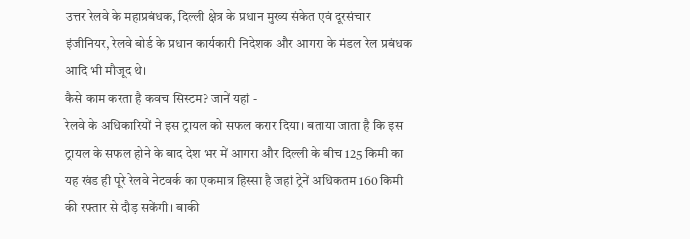उत्तर रेलवे के महाप्रबंधक, दिल्ली क्षेत्र के प्रधान मुख्य संकेत एवं दूरसंचार इंजीनियर, रेलवे बोर्ड के प्रधान कार्यकारी निदेशक और आगरा के मंडल रेल प्रबंधक आदि भी मौजूद थे।
कैसे काम करता है कवच सिस्टम? जानें यहां -
रेलवे के अधिकारियों ने इस ट्रायल को सफल करार दिया। बताया जाता है कि इस ट्रायल के सफल होने के बाद देश भर में आगरा और दिल्ली के बीच 125 किमी का यह खंड ही पूरे रेलवे नेटवर्क का एकमात्र हिस्सा है जहां ट्रेनें अधिकतम 160 किमी की रफ्तार से दौड़ सकेंगी। बाकी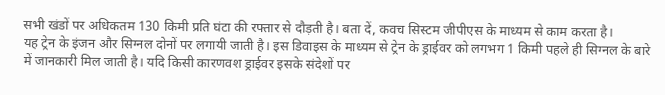सभी खंडों पर अधिकतम 130 किमी प्रति घंटा की रफ्तार से दौड़ती है। बता दें, कवच सिस्टम जीपीएस के माध्यम से काम करता है।
यह ट्रेन के इंजन और सिग्नल दोनों पर लगायी जाती है। इस डिवाइस के माध्यम से ट्रेन के ड्राईवर को लगभग 1 किमी पहले ही सिग्नल के बारे में जानकारी मिल जाती है। यदि किसी कारणवश ड्राईवर इसके संदेशों पर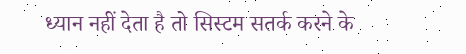ध्यान नहीं देता है तो सिस्टम सतर्क करने के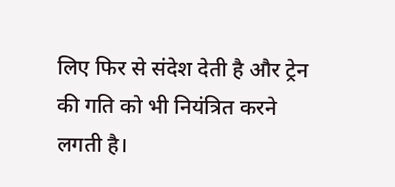लिए फिर से संदेश देती है और ट्रेन की गति को भी नियंत्रित करने लगती है।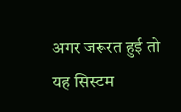अगर जरूरत हुई तो यह सिस्टम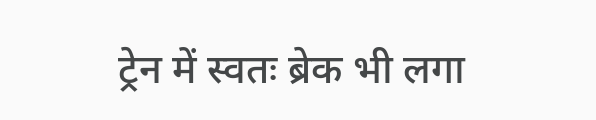ट्रेन में स्वतः ब्रेक भी लगा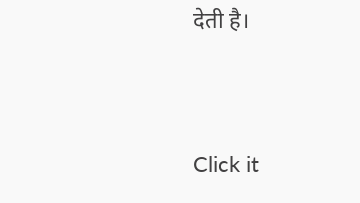देती है।



Click it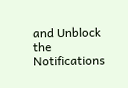and Unblock the Notifications